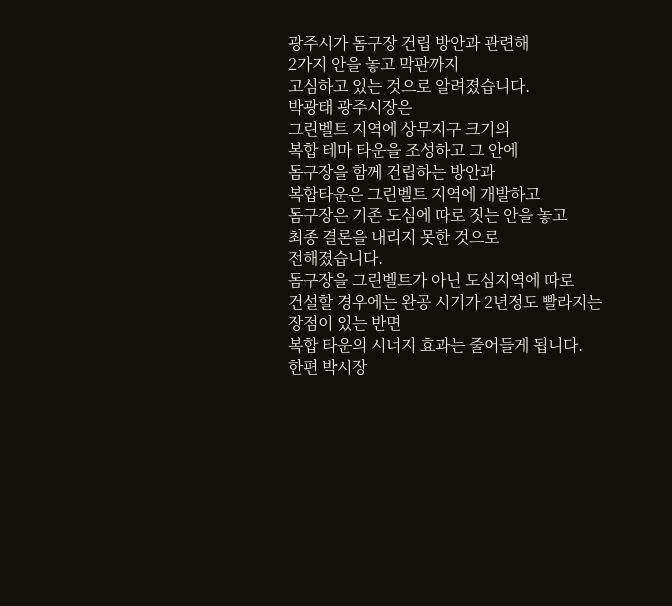광주시가 돔구장 건립 방안과 관련해
2가지 안을 놓고 막판까지
고심하고 있는 것으로 알려졌습니다.
박광태 광주시장은
그린벨트 지역에 상무지구 크기의
복합 테마 타운을 조성하고 그 안에
돔구장을 함께 건립하는 방안과
복합타운은 그린벨트 지역에 개발하고
돔구장은 기존 도심에 따로 짓는 안을 놓고
최종 결론을 내리지 못한 것으로
전해졌습니다.
돔구장을 그린벨트가 아닌 도심지역에 따로
건설할 경우에는 완공 시기가 2년정도 빨라지는
장점이 있는 반면
복합 타운의 시너지 효과는 줄어들게 됩니다.
한편 박시장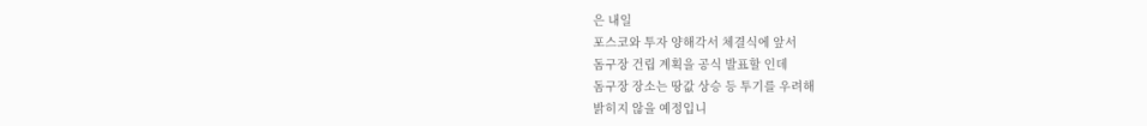은 내일
포스코와 투자 양해각서 체결식에 앞서
돔구장 건립 계획을 공식 발표할 인데
돔구장 장소는 땅값 상승 등 투기를 우려해
밝히지 않을 예정입니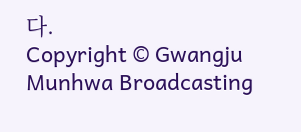다.
Copyright © Gwangju Munhwa Broadcasting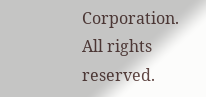Corporation. All rights reserved.